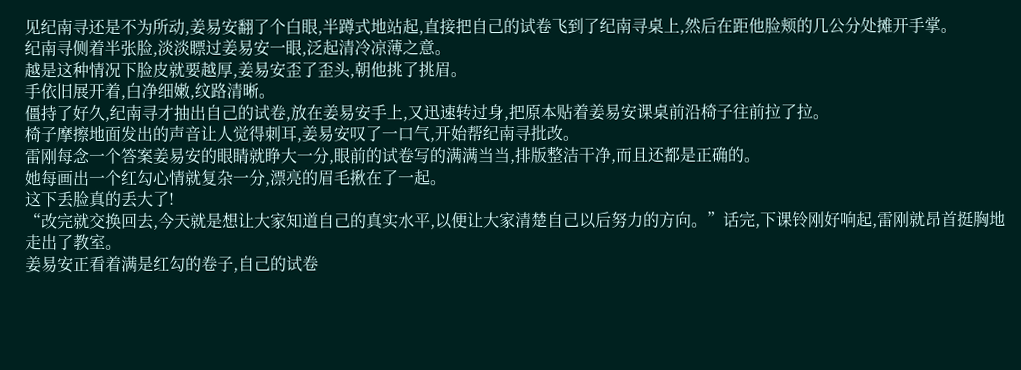见纪南寻还是不为所动,姜易安翻了个白眼,半蹲式地站起,直接把自己的试卷飞到了纪南寻桌上,然后在距他脸颊的几公分处摊开手掌。
纪南寻侧着半张脸,淡淡瞟过姜易安一眼,泛起清冷凉薄之意。
越是这种情况下脸皮就要越厚,姜易安歪了歪头,朝他挑了挑眉。
手依旧展开着,白净细嫩,纹路清晰。
僵持了好久,纪南寻才抽出自己的试卷,放在姜易安手上,又迅速转过身,把原本贴着姜易安课桌前沿椅子往前拉了拉。
椅子摩擦地面发出的声音让人觉得刺耳,姜易安叹了一口气,开始帮纪南寻批改。
雷刚每念一个答案姜易安的眼睛就睁大一分,眼前的试卷写的满满当当,排版整洁干净,而且还都是正确的。
她每画出一个红勾心情就复杂一分,漂亮的眉毛揪在了一起。
这下丢脸真的丢大了!
“改完就交换回去,今天就是想让大家知道自己的真实水平,以便让大家清楚自己以后努力的方向。”话完,下课铃刚好响起,雷刚就昂首挺胸地走出了教室。
姜易安正看着满是红勾的卷子,自己的试卷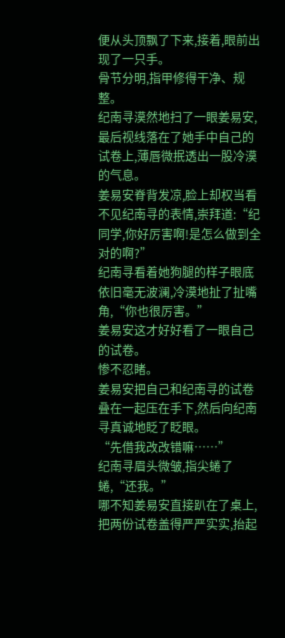便从头顶飘了下来,接着,眼前出现了一只手。
骨节分明,指甲修得干净、规整。
纪南寻漠然地扫了一眼姜易安,最后视线落在了她手中自己的试卷上,薄唇微抿透出一股冷漠的气息。
姜易安脊背发凉,脸上却权当看不见纪南寻的表情,崇拜道:“纪同学,你好厉害啊!是怎么做到全对的啊?”
纪南寻看着她狗腿的样子眼底依旧毫无波澜,冷漠地扯了扯嘴角,“你也很厉害。”
姜易安这才好好看了一眼自己的试卷。
惨不忍睹。
姜易安把自己和纪南寻的试卷叠在一起压在手下,然后向纪南寻真诚地眨了眨眼。
“先借我改改错嘛……”
纪南寻眉头微皱,指尖蜷了蜷,“还我。”
哪不知姜易安直接趴在了桌上,把两份试卷盖得严严实实,抬起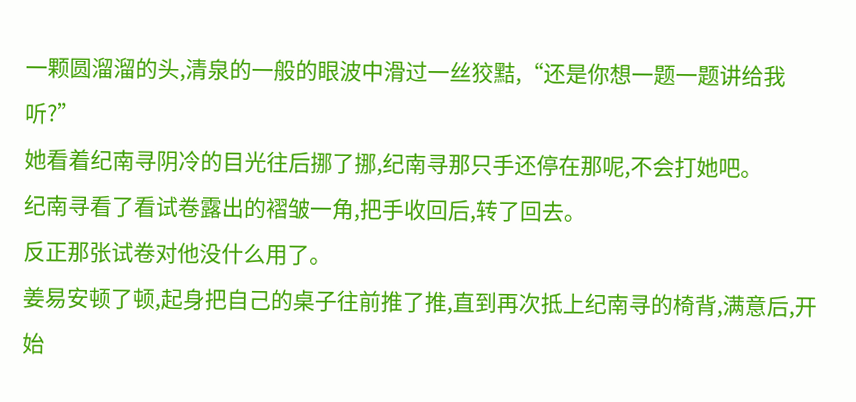一颗圆溜溜的头,清泉的一般的眼波中滑过一丝狡黠,“还是你想一题一题讲给我听?”
她看着纪南寻阴冷的目光往后挪了挪,纪南寻那只手还停在那呢,不会打她吧。
纪南寻看了看试卷露出的褶皱一角,把手收回后,转了回去。
反正那张试卷对他没什么用了。
姜易安顿了顿,起身把自己的桌子往前推了推,直到再次抵上纪南寻的椅背,满意后,开始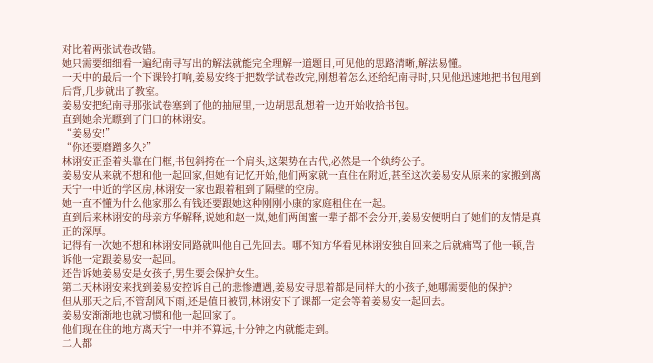对比着两张试卷改错。
她只需要细细看一遍纪南寻写出的解法就能完全理解一道题目,可见他的思路清晰,解法易懂。
一天中的最后一个下课铃打响,姜易安终于把数学试卷改完,刚想着怎么还给纪南寻时,只见他迅速地把书包甩到后背,几步就出了教室。
姜易安把纪南寻那张试卷塞到了他的抽屉里,一边胡思乱想着一边开始收拾书包。
直到她余光瞟到了门口的林诩安。
“姜易安!”
“你还要磨蹭多久?”
林诩安正歪着头靠在门框,书包斜挎在一个肩头,这架势在古代,必然是一个纨绔公子。
姜易安从来就不想和他一起回家,但她有记忆开始,他们两家就一直住在附近,甚至这次姜易安从原来的家搬到离天宁一中近的学区房,林诩安一家也跟着租到了隔壁的空房。
她一直不懂为什么他家那么有钱还要跟她这种刚刚小康的家庭租住在一起。
直到后来林诩安的母亲方华解释,说她和赵一岚,她们两闺蜜一辈子都不会分开,姜易安便明白了她们的友情是真正的深厚。
记得有一次她不想和林诩安同路就叫他自己先回去。哪不知方华看见林诩安独自回来之后就痛骂了他一顿,告诉他一定跟姜易安一起回。
还告诉她姜易安是女孩子,男生要会保护女生。
第二天林诩安来找到姜易安控诉自己的悲惨遭遇,姜易安寻思着都是同样大的小孩子,她哪需要他的保护?
但从那天之后,不管刮风下雨,还是值日被罚,林诩安下了课都一定会等着姜易安一起回去。
姜易安渐渐地也就习惯和他一起回家了。
他们现在住的地方离天宁一中并不算远,十分钟之内就能走到。
二人都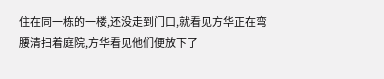住在同一栋的一楼,还没走到门口,就看见方华正在弯腰清扫着庭院,方华看见他们便放下了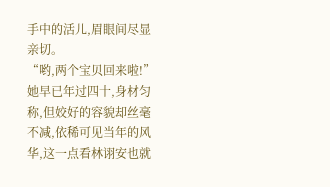手中的活儿,眉眼间尽显亲切。
“哟,两个宝贝回来啦!”
她早已年过四十,身材匀称,但姣好的容貌却丝毫不减,依稀可见当年的风华,这一点看林诩安也就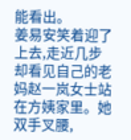能看出。
姜易安笑着迎了上去,走近几步却看见自己的老妈赵一岚女士站在方姨家里。她双手叉腰,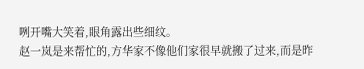咧开嘴大笑着,眼角露出些细纹。
赵一岚是来帮忙的,方华家不像他们家很早就搬了过来,而是昨